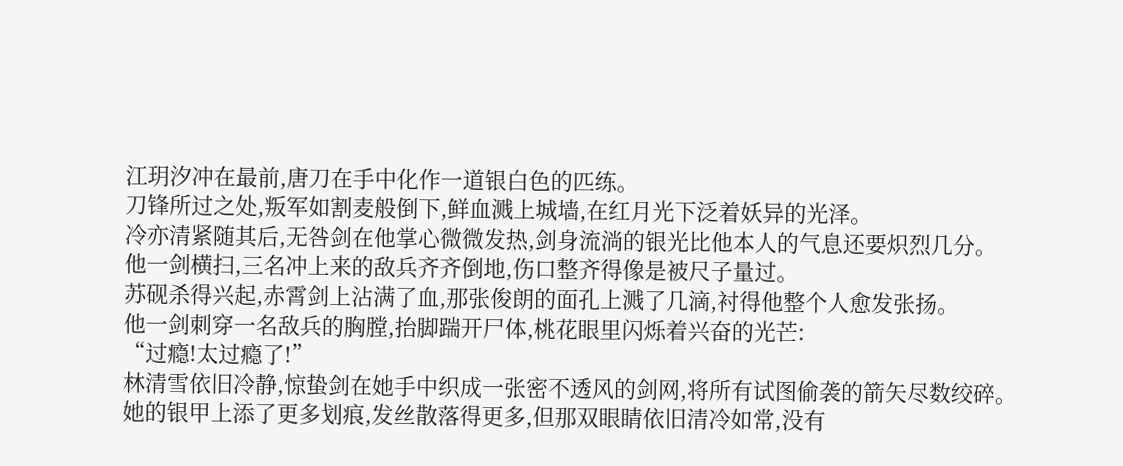江玥汐冲在最前,唐刀在手中化作一道银白色的匹练。
刀锋所过之处,叛军如割麦般倒下,鲜血溅上城墙,在红月光下泛着妖异的光泽。
冷亦清紧随其后,无咎剑在他掌心微微发热,剑身流淌的银光比他本人的气息还要炽烈几分。
他一剑横扫,三名冲上来的敌兵齐齐倒地,伤口整齐得像是被尺子量过。
苏砚杀得兴起,赤霄剑上沾满了血,那张俊朗的面孔上溅了几滴,衬得他整个人愈发张扬。
他一剑刺穿一名敌兵的胸膛,抬脚踹开尸体,桃花眼里闪烁着兴奋的光芒:
“过瘾!太过瘾了!”
林清雪依旧冷静,惊蛰剑在她手中织成一张密不透风的剑网,将所有试图偷袭的箭矢尽数绞碎。
她的银甲上添了更多划痕,发丝散落得更多,但那双眼睛依旧清冷如常,没有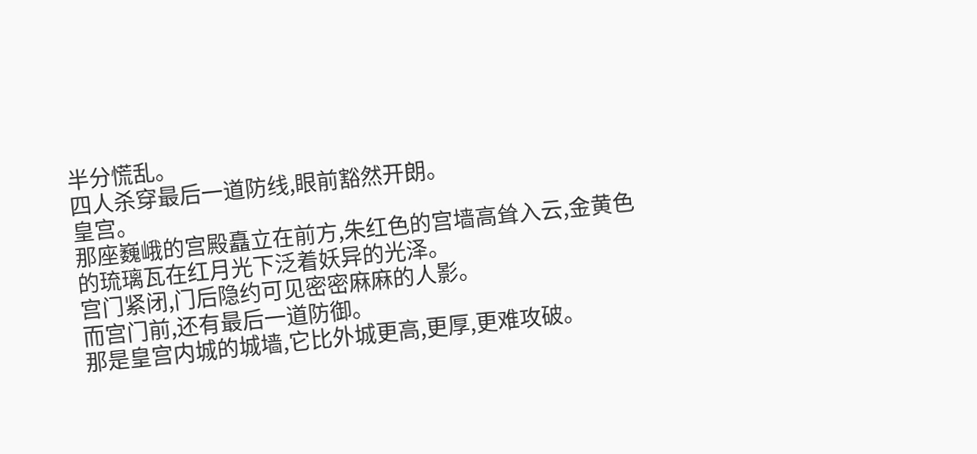半分慌乱。
四人杀穿最后一道防线,眼前豁然开朗。
皇宫。
那座巍峨的宫殿矗立在前方,朱红色的宫墙高耸入云,金黄色的琉璃瓦在红月光下泛着妖异的光泽。
宫门紧闭,门后隐约可见密密麻麻的人影。
而宫门前,还有最后一道防御。
那是皇宫内城的城墙,它比外城更高,更厚,更难攻破。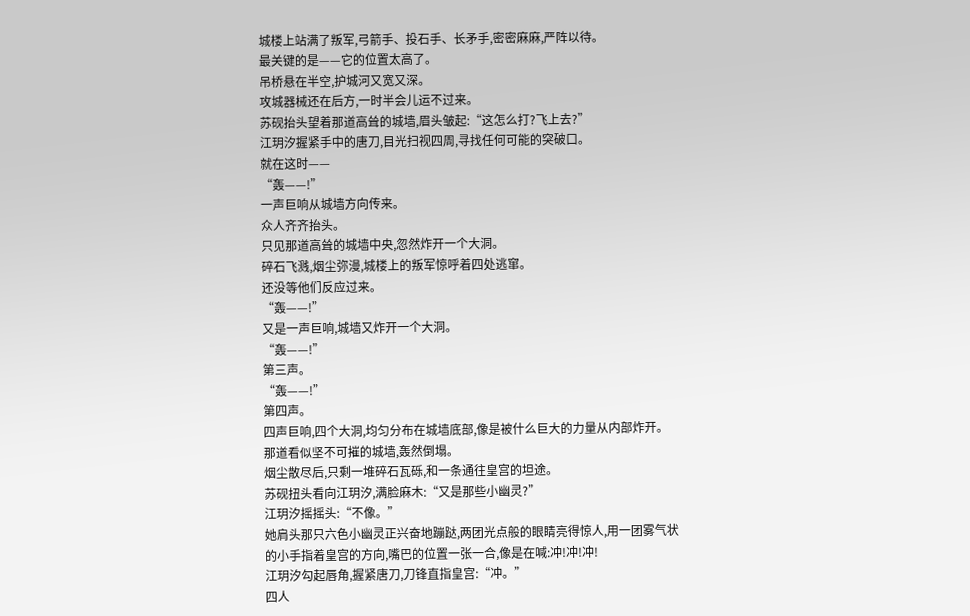城楼上站满了叛军,弓箭手、投石手、长矛手,密密麻麻,严阵以待。
最关键的是——它的位置太高了。
吊桥悬在半空,护城河又宽又深。
攻城器械还在后方,一时半会儿运不过来。
苏砚抬头望着那道高耸的城墙,眉头皱起:“这怎么打?飞上去?”
江玥汐握紧手中的唐刀,目光扫视四周,寻找任何可能的突破口。
就在这时——
“轰——!”
一声巨响从城墙方向传来。
众人齐齐抬头。
只见那道高耸的城墙中央,忽然炸开一个大洞。
碎石飞溅,烟尘弥漫,城楼上的叛军惊呼着四处逃窜。
还没等他们反应过来。
“轰——!”
又是一声巨响,城墙又炸开一个大洞。
“轰——!”
第三声。
“轰——!”
第四声。
四声巨响,四个大洞,均匀分布在城墙底部,像是被什么巨大的力量从内部炸开。
那道看似坚不可摧的城墙,轰然倒塌。
烟尘散尽后,只剩一堆碎石瓦砾,和一条通往皇宫的坦途。
苏砚扭头看向江玥汐,满脸麻木:“又是那些小幽灵?”
江玥汐摇摇头:“不像。”
她肩头那只六色小幽灵正兴奋地蹦跶,两团光点般的眼睛亮得惊人,用一团雾气状的小手指着皇宫的方向,嘴巴的位置一张一合,像是在喊:冲!冲!冲!
江玥汐勾起唇角,握紧唐刀,刀锋直指皇宫:“冲。”
四人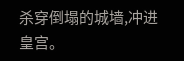杀穿倒塌的城墙,冲进皇宫。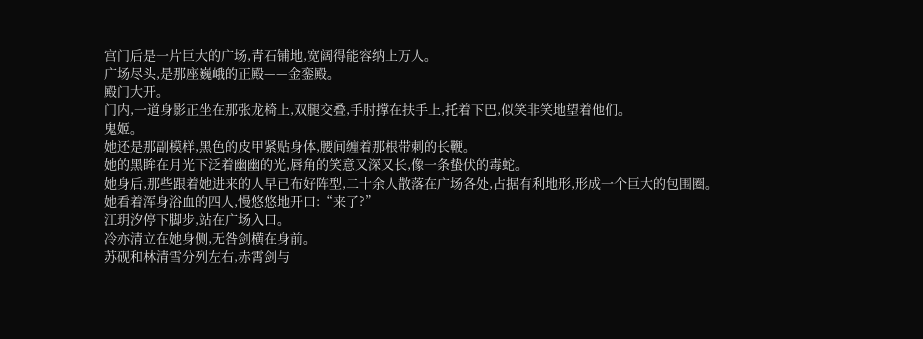宫门后是一片巨大的广场,青石铺地,宽阔得能容纳上万人。
广场尽头,是那座巍峨的正殿——金銮殿。
殿门大开。
门内,一道身影正坐在那张龙椅上,双腿交叠,手肘撑在扶手上,托着下巴,似笑非笑地望着他们。
鬼姬。
她还是那副模样,黑色的皮甲紧贴身体,腰间缠着那根带刺的长鞭。
她的黑眸在月光下泛着幽幽的光,唇角的笑意又深又长,像一条蛰伏的毒蛇。
她身后,那些跟着她进来的人早已布好阵型,二十余人散落在广场各处,占据有利地形,形成一个巨大的包围圈。
她看着浑身浴血的四人,慢悠悠地开口:“来了?”
江玥汐停下脚步,站在广场入口。
冷亦清立在她身侧,无咎剑横在身前。
苏砚和林清雪分列左右,赤霄剑与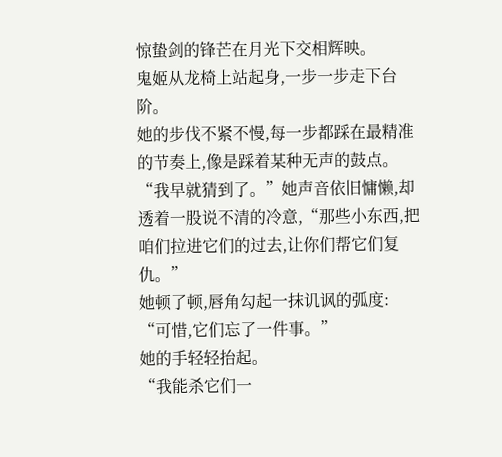惊蛰剑的锋芒在月光下交相辉映。
鬼姬从龙椅上站起身,一步一步走下台阶。
她的步伐不紧不慢,每一步都踩在最精准的节奏上,像是踩着某种无声的鼓点。
“我早就猜到了。”她声音依旧慵懒,却透着一股说不清的冷意,“那些小东西,把咱们拉进它们的过去,让你们帮它们复仇。”
她顿了顿,唇角勾起一抹讥讽的弧度:
“可惜,它们忘了一件事。”
她的手轻轻抬起。
“我能杀它们一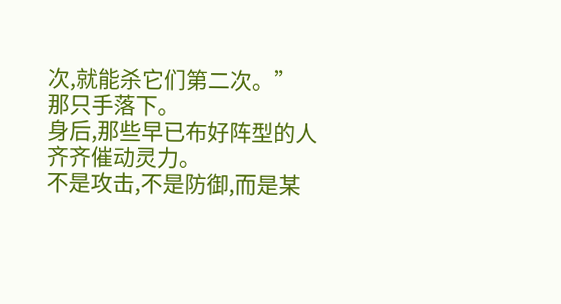次,就能杀它们第二次。”
那只手落下。
身后,那些早已布好阵型的人齐齐催动灵力。
不是攻击,不是防御,而是某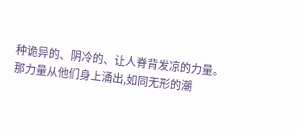种诡异的、阴冷的、让人脊背发凉的力量。
那力量从他们身上涌出,如同无形的潮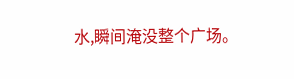水,瞬间淹没整个广场。